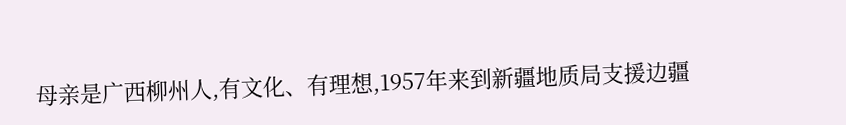母亲是广西柳州人,有文化、有理想,1957年来到新疆地质局支援边疆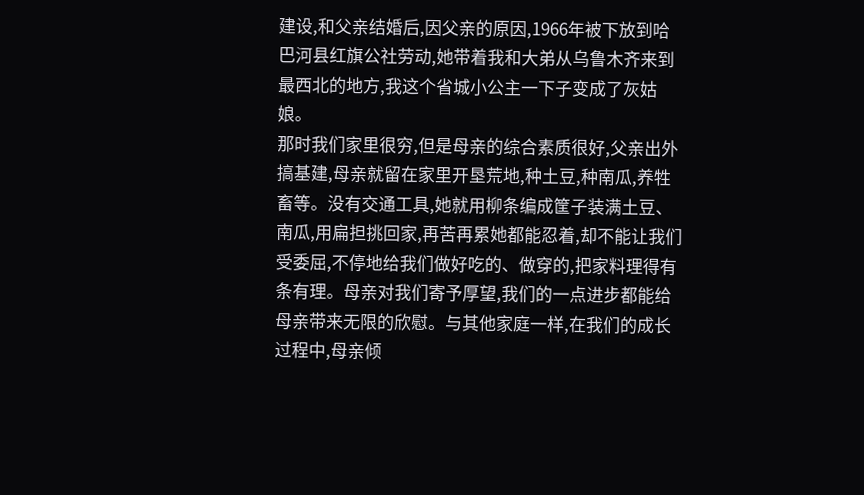建设,和父亲结婚后,因父亲的原因,1966年被下放到哈巴河县红旗公社劳动,她带着我和大弟从乌鲁木齐来到最西北的地方,我这个省城小公主一下子变成了灰姑娘。
那时我们家里很穷,但是母亲的综合素质很好,父亲出外搞基建,母亲就留在家里开垦荒地,种土豆,种南瓜,养牲畜等。没有交通工具,她就用柳条编成筐子装满土豆、南瓜,用扁担挑回家,再苦再累她都能忍着,却不能让我们受委屈,不停地给我们做好吃的、做穿的,把家料理得有条有理。母亲对我们寄予厚望,我们的一点进步都能给母亲带来无限的欣慰。与其他家庭一样,在我们的成长过程中,母亲倾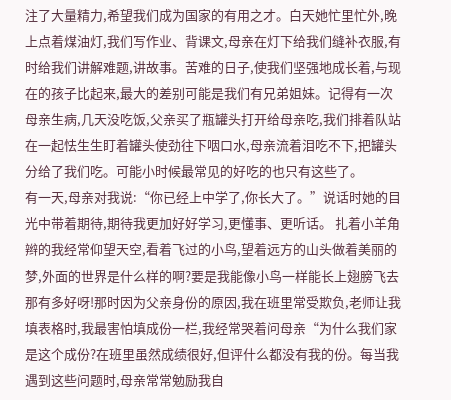注了大量精力,希望我们成为国家的有用之才。白天她忙里忙外,晚上点着煤油灯,我们写作业、背课文,母亲在灯下给我们缝补衣服,有时给我们讲解难题,讲故事。苦难的日子,使我们坚强地成长着,与现在的孩子比起来,最大的差别可能是我们有兄弟姐妹。记得有一次母亲生病,几天没吃饭,父亲买了瓶罐头打开给母亲吃,我们排着队站在一起怯生生盯着罐头使劲往下咽口水,母亲流着泪吃不下,把罐头分给了我们吃。可能小时候最常见的好吃的也只有这些了。
有一天,母亲对我说:“你已经上中学了,你长大了。”说话时她的目光中带着期待,期待我更加好好学习,更懂事、更听话。 扎着小羊角辫的我经常仰望天空,看着飞过的小鸟,望着远方的山头做着美丽的梦,外面的世界是什么样的啊?要是我能像小鸟一样能长上翅膀飞去那有多好呀!那时因为父亲身份的原因,我在班里常受欺负,老师让我填表格时,我最害怕填成份一栏,我经常哭着问母亲“为什么我们家是这个成份?在班里虽然成绩很好,但评什么都没有我的份。每当我遇到这些问题时,母亲常常勉励我自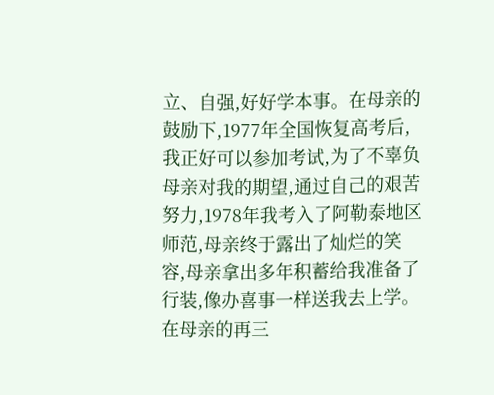立、自强,好好学本事。在母亲的鼓励下,1977年全国恢复高考后,我正好可以参加考试,为了不辜负母亲对我的期望,通过自己的艰苦努力,1978年我考入了阿勒泰地区师范,母亲终于露出了灿烂的笑容,母亲拿出多年积蓄给我准备了行装,像办喜事一样送我去上学。
在母亲的再三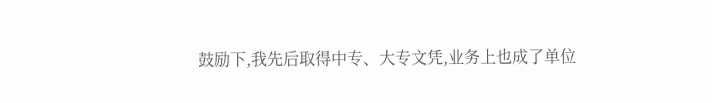鼓励下,我先后取得中专、大专文凭,业务上也成了单位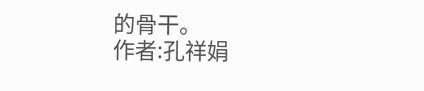的骨干。
作者:孔祥娟